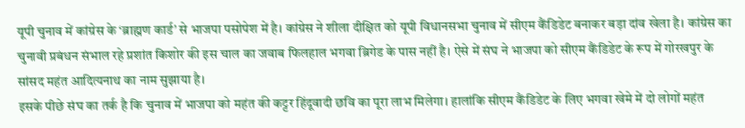यूपी चुनाव में कांग्रेस के ‘ब्राह्मण कार्ड’ से भाजपा पसोपेश में है। कांग्रेस ने शीला दीक्षित को यूपी विधानसभा चुनाव में सीएम कैंडिडेट बनाकर बड़ा दांव खेला है। कांग्रेस का चुनावी प्रबंधन संभाल रहे प्रशांत किशोर की इस चाल का जवाब फिलहाल भगवा ब्रिगेड के पास नहीं है। ऐसे में संघ ने भाजपा को सीएम कैंडिडेट के रूप में गोरखपुर के सांसद महंत आदित्यनाथ का नाम सुझाया है।
इसके पीछे संघ का तर्क है कि चुनाव में भाजपा को महंत की कट्टर हिंदूवादी छवि का पूरा लाभ मिलेगा। हालांकि सीएम कैंडिडेट के लिए भगवा खेमे में दो लोगों महंत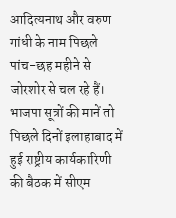आदित्यनाथ और वरुण गांधी के नाम पिछले पांच-छह महीने से जोरशोर से चल रहे हैं।
भाजपा सूत्रों की मानें तो पिछले दिनों इलाहाबाद में हुई राष्ट्रीय कार्यकारिणी की बैठक में सीएम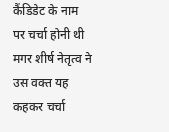कैंडिडेट के नाम पर चर्चा होनी थी मगर शीर्ष नेतृत्व ने उस वक्त यह कहकर चर्चा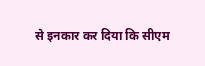से इनकार कर दिया कि सीएम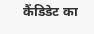कैंडिडेट का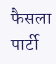फैसला पार्टी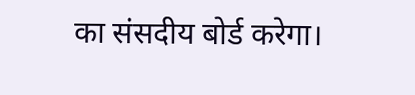का संसदीय बोर्ड करेगा।